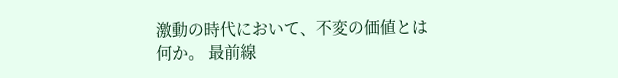激動の時代において、不変の価値とは何か。 最前線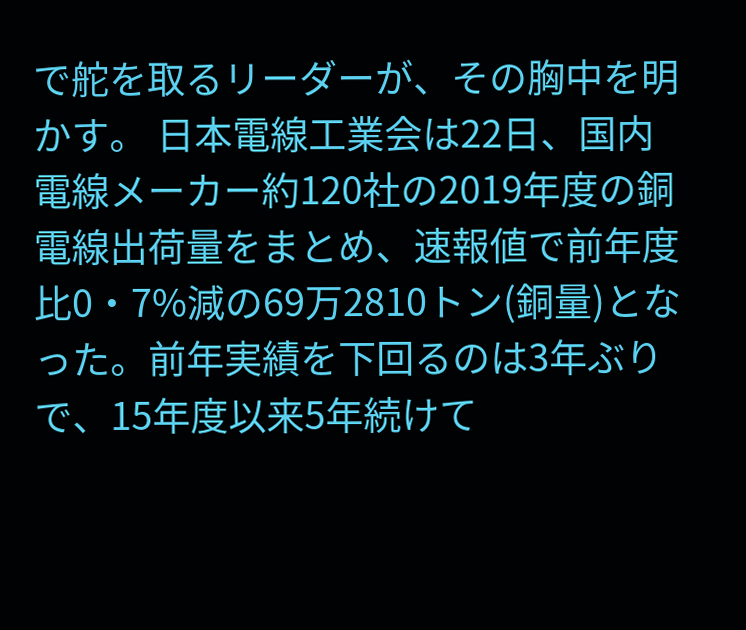で舵を取るリーダーが、その胸中を明かす。 日本電線工業会は22日、国内電線メーカー約120社の2019年度の銅電線出荷量をまとめ、速報値で前年度比0・7%減の69万2810トン(銅量)となった。前年実績を下回るのは3年ぶりで、15年度以来5年続けて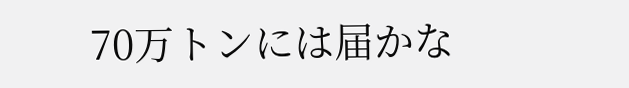70万トンには届かな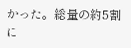かった。総量の約5割に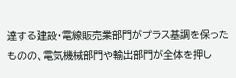達する建設・電線販売業部門がプラス基調を保ったものの、電気機械部門や輸出部門が全体を押し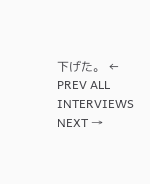下げた。 ← PREV ALL INTERVIEWS NEXT →